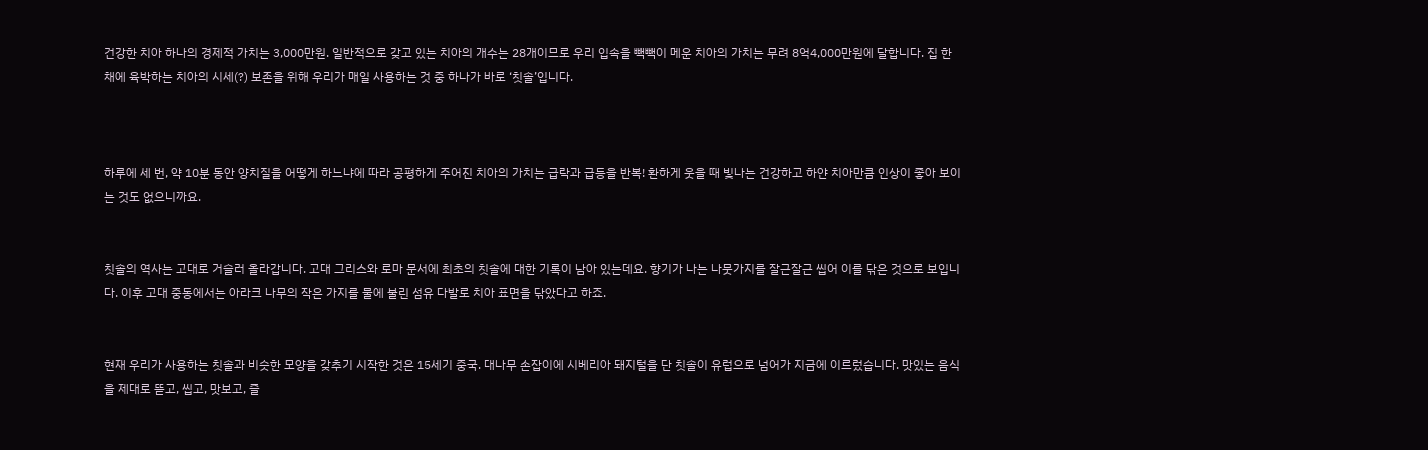건강한 치아 하나의 경제적 가치는 3,000만원. 일반적으로 갖고 있는 치아의 개수는 28개이므로 우리 입속을 빽빽이 메운 치아의 가치는 무려 8억4,000만원에 달합니다. 집 한 채에 육박하는 치아의 시세(?) 보존을 위해 우리가 매일 사용하는 것 중 하나가 바로 ‘칫솔’입니다.



하루에 세 번, 약 10분 동안 양치질을 어떻게 하느냐에 따라 공평하게 주어진 치아의 가치는 급락과 급등을 반복! 환하게 웃을 때 빛나는 건강하고 하얀 치아만큼 인상이 좋아 보이는 것도 없으니까요.


칫솔의 역사는 고대로 거슬러 올라갑니다. 고대 그리스와 로마 문서에 최초의 칫솔에 대한 기록이 남아 있는데요. 향기가 나는 나뭇가지를 잘근잘근 씹어 이를 닦은 것으로 보입니다. 이후 고대 중동에서는 아라크 나무의 작은 가지를 물에 불린 섬유 다발로 치아 표면을 닦았다고 하죠.


현재 우리가 사용하는 칫솔과 비슷한 모양을 갖추기 시작한 것은 15세기 중국. 대나무 손잡이에 시베리아 돼지털을 단 칫솔이 유럽으로 넘어가 지금에 이르렀습니다. 맛있는 음식을 제대로 뜯고, 씹고, 맛보고, 즐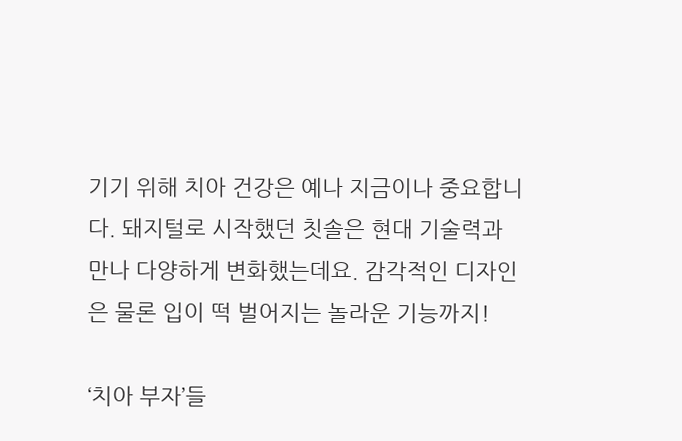기기 위해 치아 건강은 예나 지금이나 중요합니다. 돼지털로 시작했던 칫솔은 현대 기술력과 만나 다양하게 변화했는데요. 감각적인 디자인은 물론 입이 떡 벌어지는 놀라운 기능까지!

‘치아 부자’들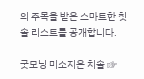의 주목을 받은 스마트한 칫솔 리스트를 공개합니다.

굿모닝 미소지은 치솔 ☞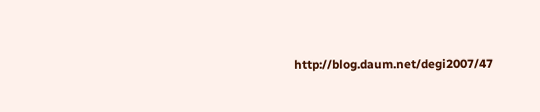http://blog.daum.net/degi2007/47